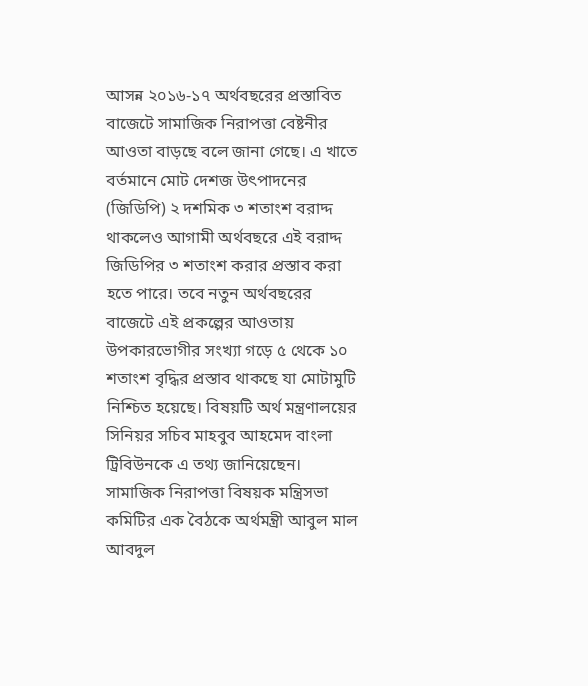আসন্ন ২০১৬-১৭ অর্থবছরের প্রস্তাবিত বাজেটে সামাজিক নিরাপত্তা বেষ্টনীর আওতা বাড়ছে বলে জানা গেছে। এ খাতে বর্তমানে মোট দেশজ উৎপাদনের (জিডিপি) ২ দশমিক ৩ শতাংশ বরাদ্দ থাকলেও আগামী অর্থবছরে এই বরাদ্দ জিডিপির ৩ শতাংশ করার প্রস্তাব করা হতে পারে। তবে নতুন অর্থবছরের বাজেটে এই প্রকল্পের আওতায় উপকারভোগীর সংখ্যা গড়ে ৫ থেকে ১০ শতাংশ বৃদ্ধির প্রস্তাব থাকছে যা মোটামুটি নিশ্চিত হয়েছে। বিষয়টি অর্থ মন্ত্রণালয়ের সিনিয়র সচিব মাহবুব আহমেদ বাংলা ট্রিবিউনকে এ তথ্য জানিয়েছেন। সামাজিক নিরাপত্তা বিষয়ক মন্ত্রিসভা কমিটির এক বৈঠকে অর্থমন্ত্রী আবুল মাল আবদুল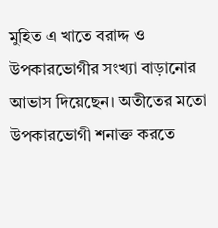মুহিত এ খাতে বরাদ্দ ও উপকারভোগীর সংখ্যা বাড়ানোর আভাস দিয়েছেন। অতীতের মতো উপকারভোগী শনাক্ত করতে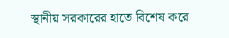স্থানীয় সরকারের হাতে বিশেষ করে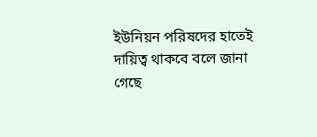ইউনিয়ন পরিষদের হাতেই দায়িত্ব থাকবে বলে জানা গেছে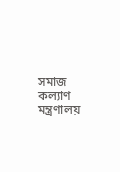সমাজ কল্যাণ মন্ত্রণালয়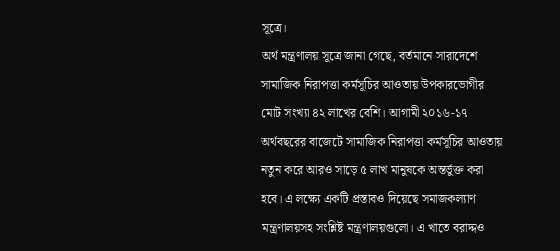সূত্রে।
অর্থ মন্ত্রণালয় সূত্রে জানা গেছে, বর্তমানে সারাদেশে সামাজিক নিরাপত্তা কর্মসূচির আওতায় উপকারভোগীর মোট সংখ্যা ৪২ লাখের বেশি। আগামী ২০১৬-১৭ অর্থবছরের বাজেটে সামাজিক নিরাপত্তা কর্মসূচির আওতায় নতুন করে আরও সাড়ে ৫ লাখ মানুষকে অন্তর্ভুক্ত করা হবে। এ লক্ষ্যে একটি প্রস্তাবও দিয়েছে সমাজকল্যাণ মন্ত্রণালয়সহ সংশ্লিষ্ট মন্ত্রণালয়গুলো। এ খাতে বরাদ্দও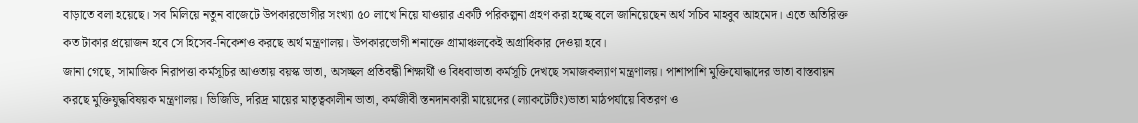বাড়াতে বলা হয়েছে। সব মিলিয়ে নতুন বাজেটে উপকারভোগীর সংখ্যা ৫০ লাখে নিয়ে যাওয়ার একটি পরিকল্পনা গ্রহণ করা হচ্ছে বলে জানিয়েছেন অর্থ সচিব মাহবুব আহমেদ। এতে অতিরিক্ত কত টাকার প্রয়োজন হবে সে হিসেব-নিকেশও করছে অর্থ মন্ত্রণালয়। উপকারভোগী শনাক্তে গ্রামাঞ্চলকেই অগ্রাধিকার দেওয়া হবে।
জানা গেছে, সামাজিক নিরাপত্তা কর্মসূচির আওতায় বয়স্ক ভাতা, অসচ্ছল প্রতিবন্ধী শিক্ষার্থী ও বিধবাভাতা কর্মসূচি দেখছে সমাজকল্যাণ মন্ত্রণালয়। পাশাপাশি মুক্তিযোদ্ধাদের ভাতা বাস্তবায়ন করছে মুক্তিযুদ্ধবিষয়ক মন্ত্রণালয়। ভিজিডি, দরিদ্র মায়ের মাতৃত্বকালীন ভাতা, কর্মজীবী স্তনদানকারী মায়েদের (ল্যাকটেটিং)ভাতা মাঠপর্যায়ে বিতরণ ও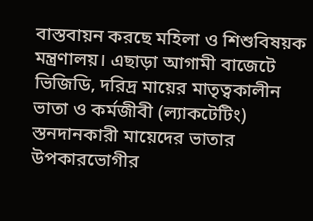বাস্তবায়ন করছে মহিলা ও শিশুবিষয়ক মন্ত্রণালয়। এছাড়া আগামী বাজেটে ভিজিডি, দরিদ্র মায়ের মাতৃত্বকালীন ভাতা ও কর্মজীবী (ল্যাকটেটিং) স্তনদানকারী মায়েদের ভাতার উপকারভোগীর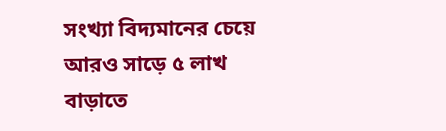সংখ্যা বিদ্যমানের চেয়ে আরও সাড়ে ৫ লাখ বাড়াতে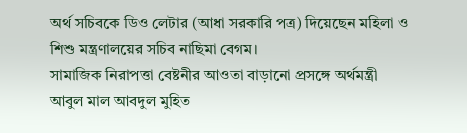অর্থ সচিবকে ডিও লেটার (আধা সরকারি পত্র) দিয়েছেন মহিলা ও শিশু মন্ত্রণালয়ের সচিব নাছিমা বেগম।
সামাজিক নিরাপত্তা বেষ্টনীর আওতা বাড়ানো প্রসঙ্গে অর্থমন্ত্রী আবুল মাল আবদুল মুহিত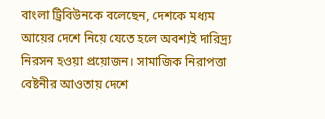বাংলা ট্রিবিউনকে বলেছেন, দেশকে মধ্যম আয়ের দেশে নিয়ে যেতে হলে অবশ্যই দারিদ্র্য নিরসন হওয়া প্রয়োজন। সামাজিক নিরাপত্তা বেষ্টনীর আওতায় দেশে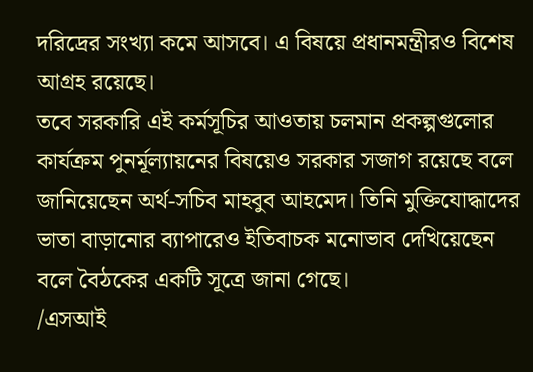দরিদ্রের সংখ্যা কমে আসবে। এ বিষয়ে প্রধানমন্ত্রীরও বিশেষ আগ্রহ রয়েছে।
তবে সরকারি এই কর্মসূচির আওতায় চলমান প্রকল্পগুলোর কার্যক্রম পুনর্মূল্যায়নের বিষয়েও সরকার সজাগ রয়েছে বলে জানিয়েছেন অর্থ-সচিব মাহবুব আহমেদ। তিনি মুক্তিযোদ্ধাদের ভাতা বাড়ানোর ব্যাপারেও ইতিবাচক মনোভাব দেখিয়েছেন বলে বৈঠকের একটি সূত্রে জানা গেছে।
/এসআই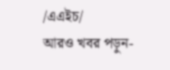/এএইচ/
আরও খবর পড়ুন-